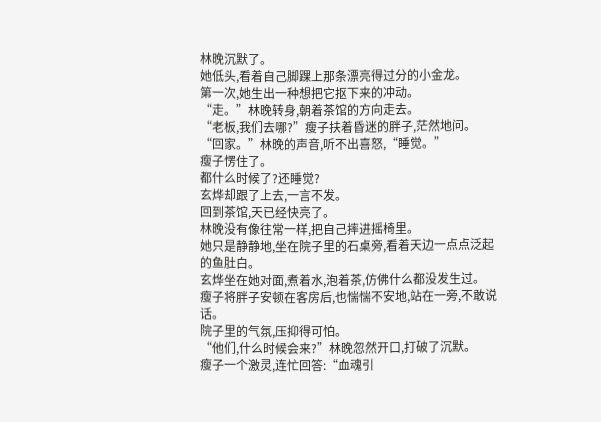林晚沉默了。
她低头,看着自己脚踝上那条漂亮得过分的小金龙。
第一次,她生出一种想把它抠下来的冲动。
“走。”林晚转身,朝着茶馆的方向走去。
“老板,我们去哪?”瘦子扶着昏迷的胖子,茫然地问。
“回家。”林晚的声音,听不出喜怒,“睡觉。”
瘦子愣住了。
都什么时候了?还睡觉?
玄烨却跟了上去,一言不发。
回到茶馆,天已经快亮了。
林晚没有像往常一样,把自己摔进摇椅里。
她只是静静地,坐在院子里的石桌旁,看着天边一点点泛起的鱼肚白。
玄烨坐在她对面,煮着水,泡着茶,仿佛什么都没发生过。
瘦子将胖子安顿在客房后,也惴惴不安地,站在一旁,不敢说话。
院子里的气氛,压抑得可怕。
“他们,什么时候会来?”林晚忽然开口,打破了沉默。
瘦子一个激灵,连忙回答:“血魂引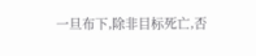一旦布下,除非目标死亡,否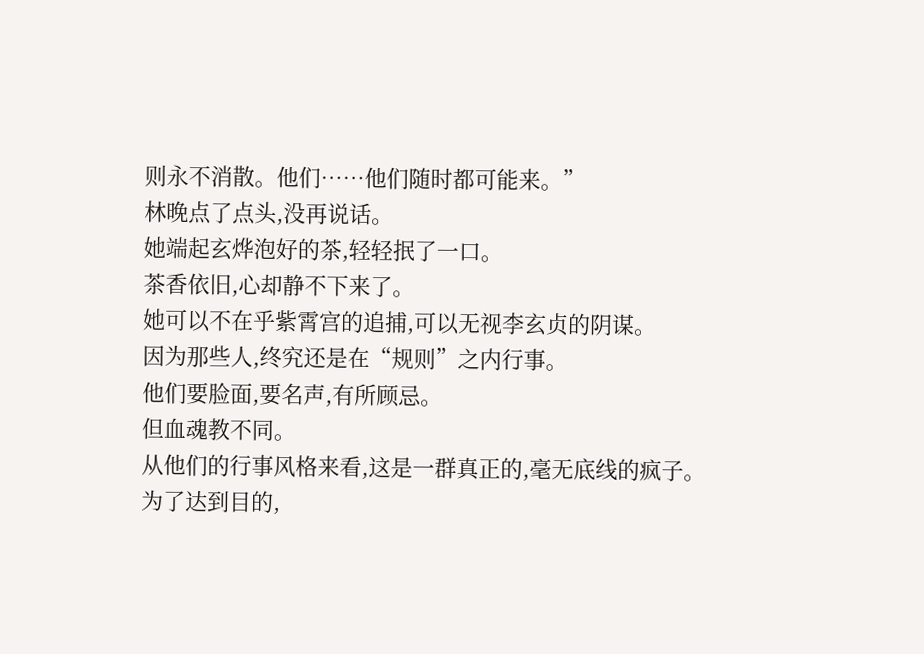则永不消散。他们……他们随时都可能来。”
林晚点了点头,没再说话。
她端起玄烨泡好的茶,轻轻抿了一口。
茶香依旧,心却静不下来了。
她可以不在乎紫霄宫的追捕,可以无视李玄贞的阴谋。
因为那些人,终究还是在“规则”之内行事。
他们要脸面,要名声,有所顾忌。
但血魂教不同。
从他们的行事风格来看,这是一群真正的,毫无底线的疯子。
为了达到目的,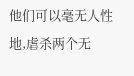他们可以毫无人性地,虐杀两个无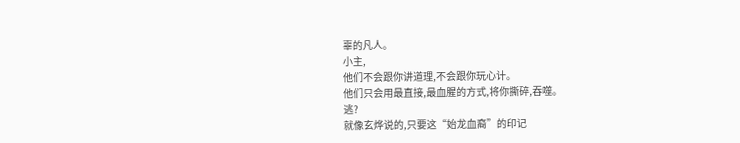辜的凡人。
小主,
他们不会跟你讲道理,不会跟你玩心计。
他们只会用最直接,最血腥的方式,将你撕碎,吞噬。
逃?
就像玄烨说的,只要这“始龙血裔”的印记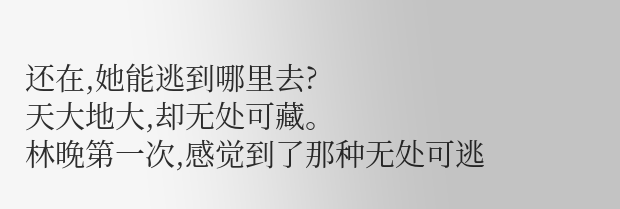还在,她能逃到哪里去?
天大地大,却无处可藏。
林晚第一次,感觉到了那种无处可逃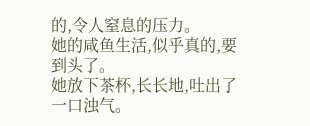的,令人窒息的压力。
她的咸鱼生活,似乎真的,要到头了。
她放下茶杯,长长地,吐出了一口浊气。